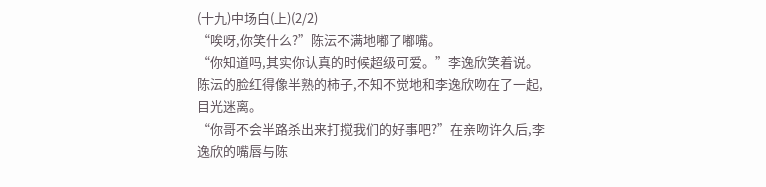(十九)中场白(上)(2/2)
“唉呀,你笑什么?”陈沄不满地嘟了嘟嘴。
“你知道吗,其实你认真的时候超级可爱。”李逸欣笑着说。
陈沄的脸红得像半熟的柿子,不知不觉地和李逸欣吻在了一起,目光迷离。
“你哥不会半路杀出来打搅我们的好事吧?”在亲吻许久后,李逸欣的嘴唇与陈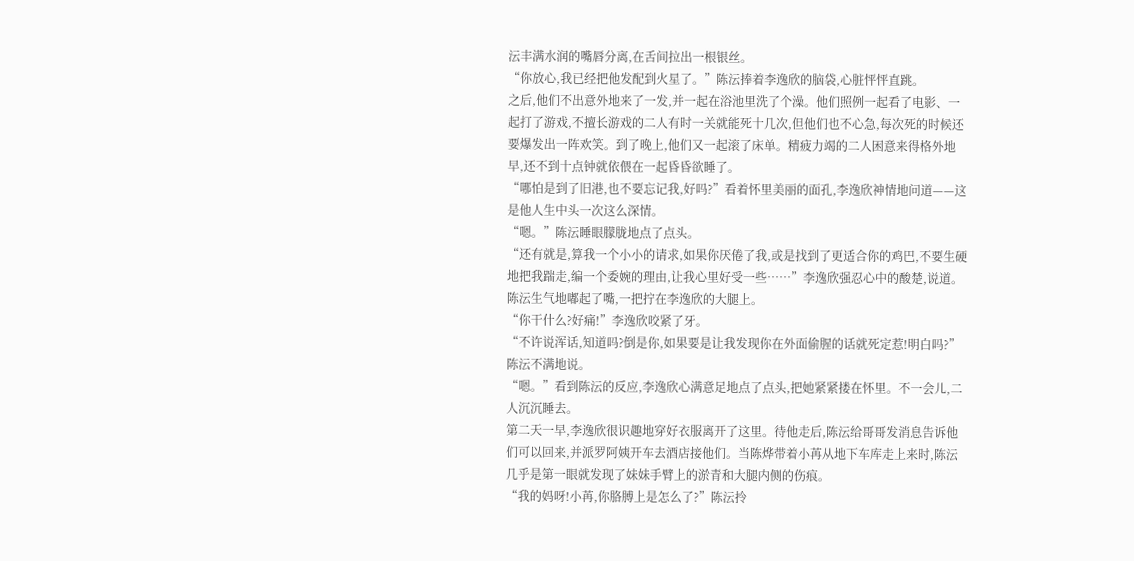沄丰满水润的嘴唇分离,在舌间拉出一根银丝。
“你放心,我已经把他发配到火星了。”陈沄捧着李逸欣的脑袋,心脏怦怦直跳。
之后,他们不出意外地来了一发,并一起在浴池里洗了个澡。他们照例一起看了电影、一起打了游戏,不擅长游戏的二人有时一关就能死十几次,但他们也不心急,每次死的时候还要爆发出一阵欢笑。到了晚上,他们又一起滚了床单。精疲力竭的二人困意来得格外地早,还不到十点钟就依偎在一起昏昏欲睡了。
“哪怕是到了旧港,也不要忘记我,好吗?”看着怀里美丽的面孔,李逸欣神情地问道——这是他人生中头一次这么深情。
“嗯。”陈沄睡眼朦胧地点了点头。
“还有就是,算我一个小小的请求,如果你厌倦了我,或是找到了更适合你的鸡巴,不要生硬地把我踹走,编一个委婉的理由,让我心里好受一些……”李逸欣强忍心中的酸楚,说道。
陈沄生气地嘟起了嘴,一把拧在李逸欣的大腿上。
“你干什么?好痛!”李逸欣咬紧了牙。
“不许说浑话,知道吗?倒是你,如果要是让我发现你在外面偷腥的话就死定惹!明白吗?”陈沄不满地说。
“嗯。”看到陈沄的反应,李逸欣心满意足地点了点头,把她紧紧搂在怀里。不一会儿,二人沉沉睡去。
第二天一早,李逸欣很识趣地穿好衣服离开了这里。待他走后,陈沄给哥哥发消息告诉他们可以回来,并派罗阿姨开车去酒店接他们。当陈烨带着小苒从地下车库走上来时,陈沄几乎是第一眼就发现了妹妹手臂上的淤青和大腿内侧的伤痕。
“我的妈呀!小苒,你胳膊上是怎么了?”陈沄拎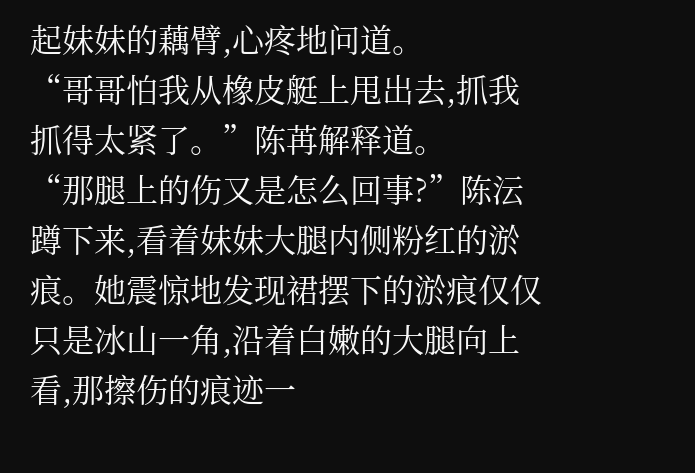起妹妹的藕臂,心疼地问道。
“哥哥怕我从橡皮艇上甩出去,抓我抓得太紧了。”陈苒解释道。
“那腿上的伤又是怎么回事?”陈沄蹲下来,看着妹妹大腿内侧粉红的淤痕。她震惊地发现裙摆下的淤痕仅仅只是冰山一角,沿着白嫩的大腿向上看,那擦伤的痕迹一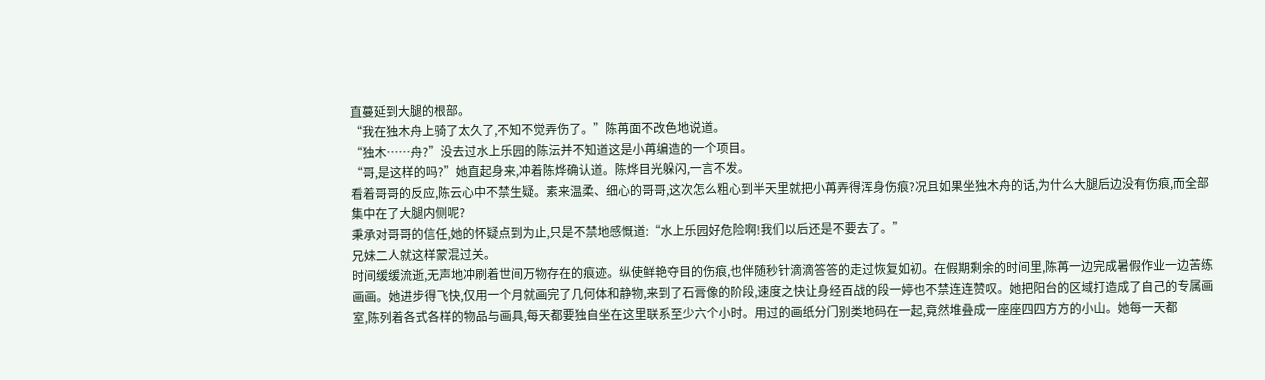直蔓延到大腿的根部。
“我在独木舟上骑了太久了,不知不觉弄伤了。”陈苒面不改色地说道。
“独木……舟?”没去过水上乐园的陈沄并不知道这是小苒编造的一个项目。
“哥,是这样的吗?”她直起身来,冲着陈烨确认道。陈烨目光躲闪,一言不发。
看着哥哥的反应,陈云心中不禁生疑。素来温柔、细心的哥哥,这次怎么粗心到半天里就把小苒弄得浑身伤痕?况且如果坐独木舟的话,为什么大腿后边没有伤痕,而全部集中在了大腿内侧呢?
秉承对哥哥的信任,她的怀疑点到为止,只是不禁地感慨道:“水上乐园好危险啊!我们以后还是不要去了。”
兄妹二人就这样蒙混过关。
时间缓缓流逝,无声地冲刷着世间万物存在的痕迹。纵使鲜艳夺目的伤痕,也伴随秒针滴滴答答的走过恢复如初。在假期剩余的时间里,陈苒一边完成暑假作业一边苦练画画。她进步得飞快,仅用一个月就画完了几何体和静物,来到了石膏像的阶段,速度之快让身经百战的段一婷也不禁连连赞叹。她把阳台的区域打造成了自己的专属画室,陈列着各式各样的物品与画具,每天都要独自坐在这里联系至少六个小时。用过的画纸分门别类地码在一起,竟然堆叠成一座座四四方方的小山。她每一天都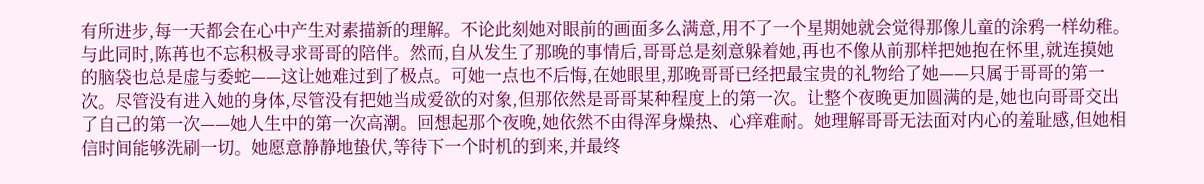有所进步,每一天都会在心中产生对素描新的理解。不论此刻她对眼前的画面多么满意,用不了一个星期她就会觉得那像儿童的涂鸦一样幼稚。
与此同时,陈苒也不忘积极寻求哥哥的陪伴。然而,自从发生了那晚的事情后,哥哥总是刻意躲着她,再也不像从前那样把她抱在怀里,就连摸她的脑袋也总是虚与委蛇——这让她难过到了极点。可她一点也不后悔,在她眼里,那晚哥哥已经把最宝贵的礼物给了她——只属于哥哥的第一次。尽管没有进入她的身体,尽管没有把她当成爱欲的对象,但那依然是哥哥某种程度上的第一次。让整个夜晚更加圆满的是,她也向哥哥交出了自己的第一次——她人生中的第一次高潮。回想起那个夜晚,她依然不由得浑身燥热、心痒难耐。她理解哥哥无法面对内心的羞耻感,但她相信时间能够洗刷一切。她愿意静静地蛰伏,等待下一个时机的到来,并最终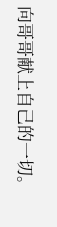向哥哥献上自己的一切。